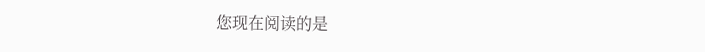您现在阅读的是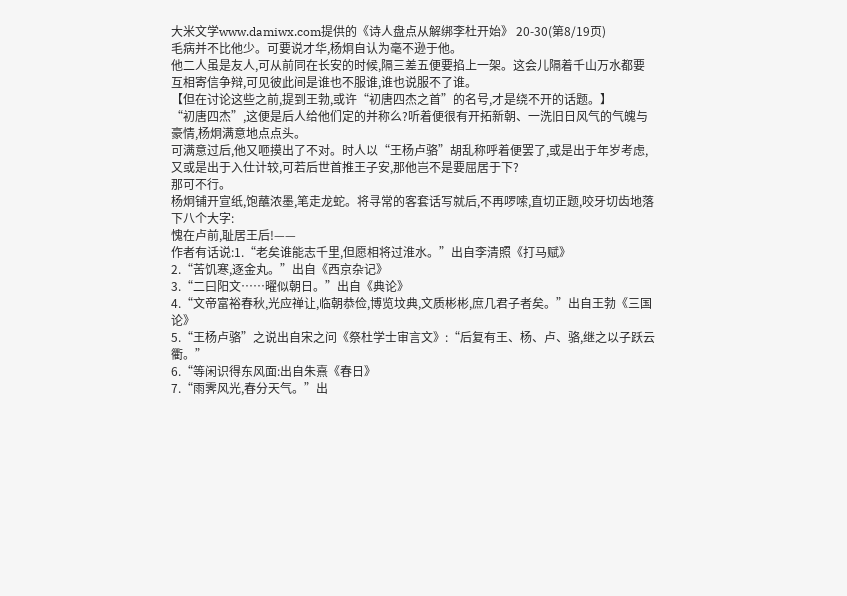大米文学www.damiwx.com提供的《诗人盘点从解绑李杜开始》 20-30(第8/19页)
毛病并不比他少。可要说才华,杨炯自认为毫不逊于他。
他二人虽是友人,可从前同在长安的时候,隔三差五便要掐上一架。这会儿隔着千山万水都要互相寄信争辩,可见彼此间是谁也不服谁,谁也说服不了谁。
【但在讨论这些之前,提到王勃,或许“初唐四杰之首”的名号,才是绕不开的话题。】
“初唐四杰”,这便是后人给他们定的并称么?听着便很有开拓新朝、一洗旧日风气的气魄与豪情,杨炯满意地点点头。
可满意过后,他又咂摸出了不对。时人以“王杨卢骆”胡乱称呼着便罢了,或是出于年岁考虑,又或是出于入仕计较,可若后世首推王子安,那他岂不是要屈居于下?
那可不行。
杨炯铺开宣纸,饱蘸浓墨,笔走龙蛇。将寻常的客套话写就后,不再啰嗦,直切正题,咬牙切齿地落下八个大字:
愧在卢前,耻居王后!——
作者有话说:1.“老矣谁能志千里,但愿相将过淮水。”出自李清照《打马赋》
2.“苦饥寒,逐金丸。”出自《西京杂记》
3.“二曰阳文……曜似朝日。”出自《典论》
4.“文帝富裕春秋,光应禅让,临朝恭俭,博览坟典,文质彬彬,庶几君子者矣。”出自王勃《三国论》
5.“王杨卢骆”之说出自宋之问《祭杜学士审言文》:“后复有王、杨、卢、骆,继之以子跃云衢。”
6.“等闲识得东风面:出自朱熹《春日》
7.“雨霁风光,春分天气。”出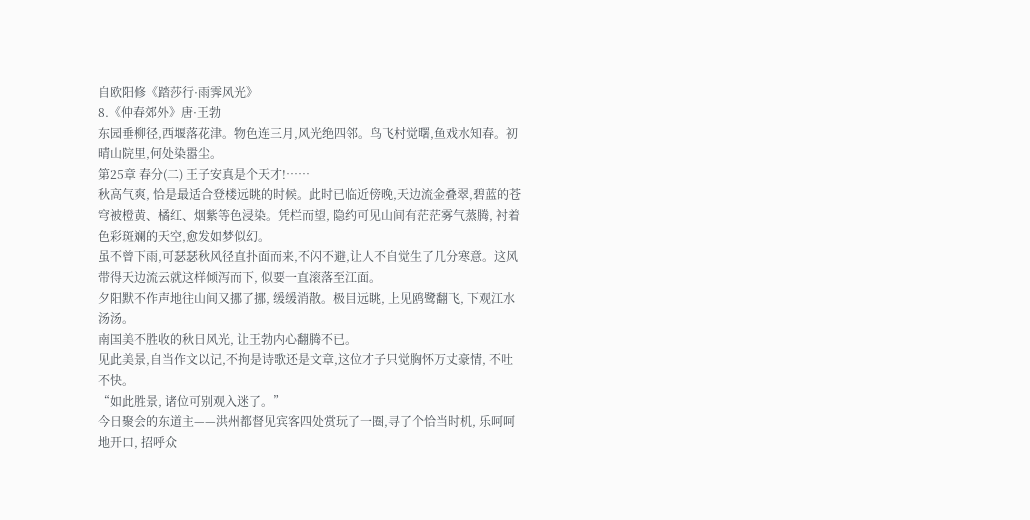自欧阳修《踏莎行·雨霁风光》
8.《仲春郊外》唐·王勃
东园垂柳径,西堰落花津。物色连三月,风光绝四邻。鸟飞村觉曙,鱼戏水知春。初晴山院里,何处染嚣尘。
第25章 春分(二) 王子安真是个天才!……
秋高气爽, 恰是最适合登楼远眺的时候。此时已临近傍晚,天边流金叠翠,碧蓝的苍穹被橙黄、橘红、烟紫等色浸染。凭栏而望, 隐约可见山间有茫茫雾气蒸腾, 衬着色彩斑斓的天空,愈发如梦似幻。
虽不曾下雨,可瑟瑟秋风径直扑面而来,不闪不避,让人不自觉生了几分寒意。这风带得天边流云就这样倾泻而下, 似要一直滚落至江面。
夕阳默不作声地往山间又挪了挪, 缓缓消散。极目远眺, 上见鸥鹭翻飞, 下观江水汤汤。
南国美不胜收的秋日风光, 让王勃内心翻腾不已。
见此美景,自当作文以记,不拘是诗歌还是文章,这位才子只觉胸怀万丈豪情, 不吐不快。
“如此胜景, 诸位可别观入迷了。”
今日聚会的东道主——洪州都督见宾客四处赏玩了一圈,寻了个恰当时机, 乐呵呵地开口, 招呼众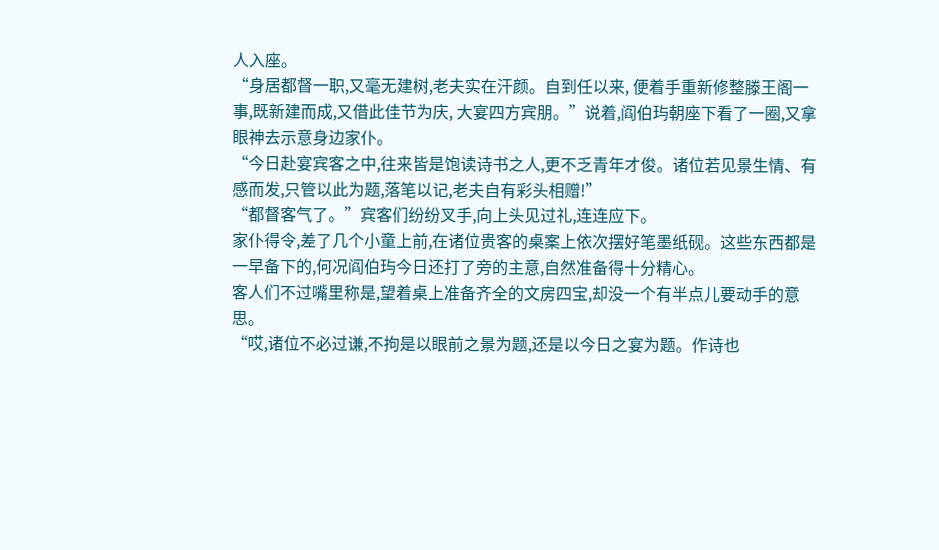人入座。
“身居都督一职,又毫无建树,老夫实在汗颜。自到任以来, 便着手重新修整滕王阁一事,既新建而成,又借此佳节为庆, 大宴四方宾朋。”说着,阎伯玙朝座下看了一圈,又拿眼神去示意身边家仆。
“今日赴宴宾客之中,往来皆是饱读诗书之人,更不乏青年才俊。诸位若见景生情、有感而发,只管以此为题,落笔以记,老夫自有彩头相赠!”
“都督客气了。”宾客们纷纷叉手,向上头见过礼,连连应下。
家仆得令,差了几个小童上前,在诸位贵客的桌案上依次摆好笔墨纸砚。这些东西都是一早备下的,何况阎伯玙今日还打了旁的主意,自然准备得十分精心。
客人们不过嘴里称是,望着桌上准备齐全的文房四宝,却没一个有半点儿要动手的意思。
“哎,诸位不必过谦,不拘是以眼前之景为题,还是以今日之宴为题。作诗也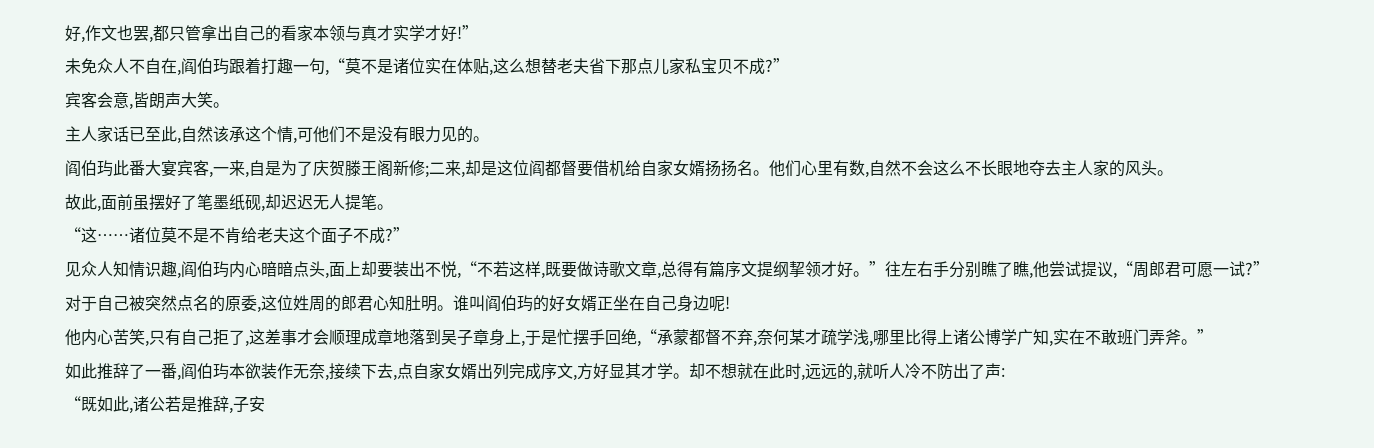好,作文也罢,都只管拿出自己的看家本领与真才实学才好!”
未免众人不自在,阎伯玙跟着打趣一句,“莫不是诸位实在体贴,这么想替老夫省下那点儿家私宝贝不成?”
宾客会意,皆朗声大笑。
主人家话已至此,自然该承这个情,可他们不是没有眼力见的。
阎伯玙此番大宴宾客,一来,自是为了庆贺滕王阁新修;二来,却是这位阎都督要借机给自家女婿扬扬名。他们心里有数,自然不会这么不长眼地夺去主人家的风头。
故此,面前虽摆好了笔墨纸砚,却迟迟无人提笔。
“这……诸位莫不是不肯给老夫这个面子不成?”
见众人知情识趣,阎伯玙内心暗暗点头,面上却要装出不悦,“不若这样,既要做诗歌文章,总得有篇序文提纲挈领才好。”往左右手分别瞧了瞧,他尝试提议,“周郎君可愿一试?”
对于自己被突然点名的原委,这位姓周的郎君心知肚明。谁叫阎伯玙的好女婿正坐在自己身边呢!
他内心苦笑,只有自己拒了,这差事才会顺理成章地落到吴子章身上,于是忙摆手回绝,“承蒙都督不弃,奈何某才疏学浅,哪里比得上诸公博学广知,实在不敢班门弄斧。”
如此推辞了一番,阎伯玙本欲装作无奈,接续下去,点自家女婿出列完成序文,方好显其才学。却不想就在此时,远远的,就听人冷不防出了声:
“既如此,诸公若是推辞,子安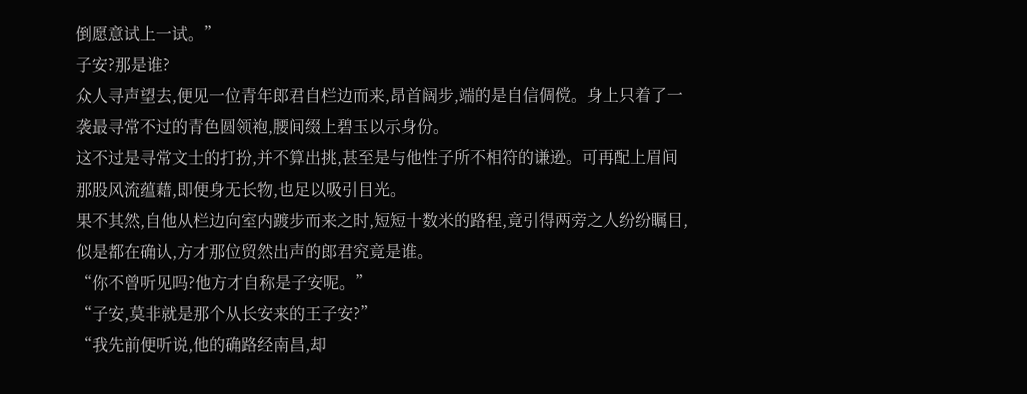倒愿意试上一试。”
子安?那是谁?
众人寻声望去,便见一位青年郎君自栏边而来,昂首阔步,端的是自信倜傥。身上只着了一袭最寻常不过的青色圆领袍,腰间缀上碧玉以示身份。
这不过是寻常文士的打扮,并不算出挑,甚至是与他性子所不相符的谦逊。可再配上眉间那股风流蕴藉,即便身无长物,也足以吸引目光。
果不其然,自他从栏边向室内踱步而来之时,短短十数米的路程,竟引得两旁之人纷纷瞩目,似是都在确认,方才那位贸然出声的郎君究竟是谁。
“你不曾听见吗?他方才自称是子安呢。”
“子安,莫非就是那个从长安来的王子安?”
“我先前便听说,他的确路经南昌,却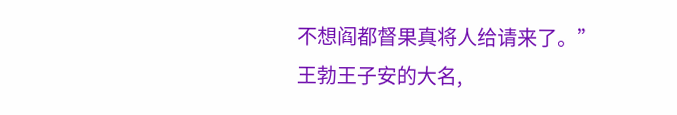不想阎都督果真将人给请来了。”
王勃王子安的大名,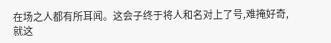在场之人都有所耳闻。这会子终于将人和名对上了号,难掩好奇,就这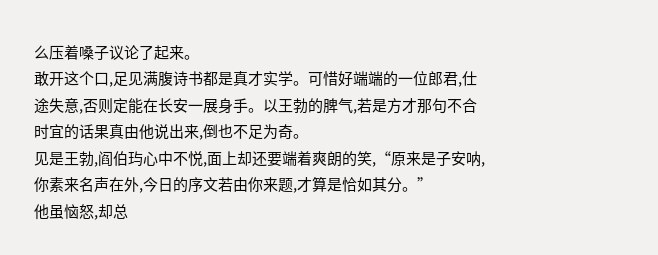么压着嗓子议论了起来。
敢开这个口,足见满腹诗书都是真才实学。可惜好端端的一位郎君,仕途失意,否则定能在长安一展身手。以王勃的脾气,若是方才那句不合时宜的话果真由他说出来,倒也不足为奇。
见是王勃,阎伯玙心中不悦,面上却还要端着爽朗的笑,“原来是子安呐,你素来名声在外,今日的序文若由你来题,才算是恰如其分。”
他虽恼怒,却总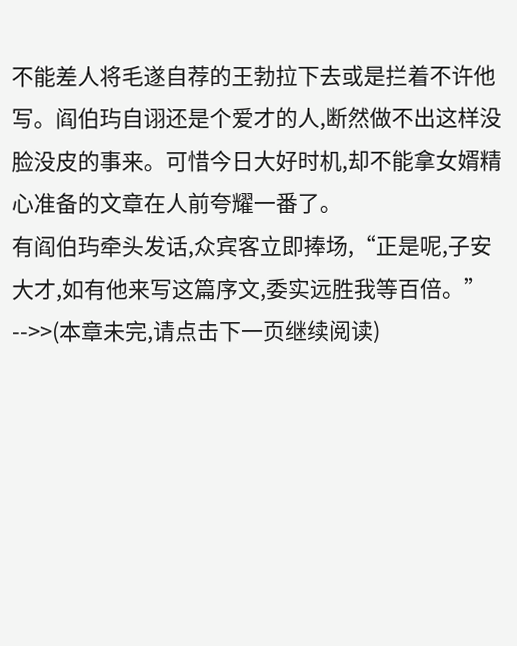不能差人将毛遂自荐的王勃拉下去或是拦着不许他写。阎伯玙自诩还是个爱才的人,断然做不出这样没脸没皮的事来。可惜今日大好时机,却不能拿女婿精心准备的文章在人前夸耀一番了。
有阎伯玙牵头发话,众宾客立即捧场,“正是呢,子安大才,如有他来写这篇序文,委实远胜我等百倍。”
-->>(本章未完,请点击下一页继续阅读)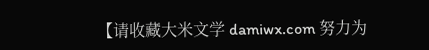【请收藏大米文学 damiwx.com 努力为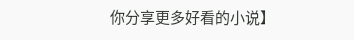你分享更多好看的小说】